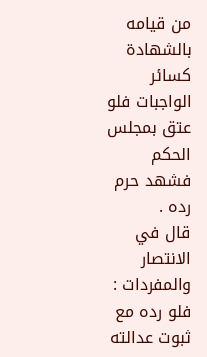من قيامه بالشهادة كسائر الواجبات فلو عتق بمجلس الحكم فشهد حرم رده .
قال في الانتصار والمفردات : فلو رده مع ثبوت عدالته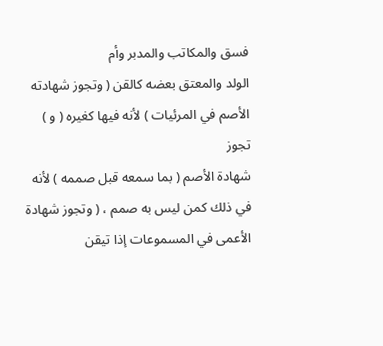فسق والمكاتب والمدبر وأم
الولد والمعتق بعضه كالقن ( وتجوز شهادته الأصم في المرئيات ) لأنه فيها كغيره ( و ) تجوز
شهادة الأصم ( بما سمعه قبل صممه ) لأنه في ذلك كمن ليس به صمم ، ( وتجوز شهادة
الأعمى في المسموعات إذا تيقن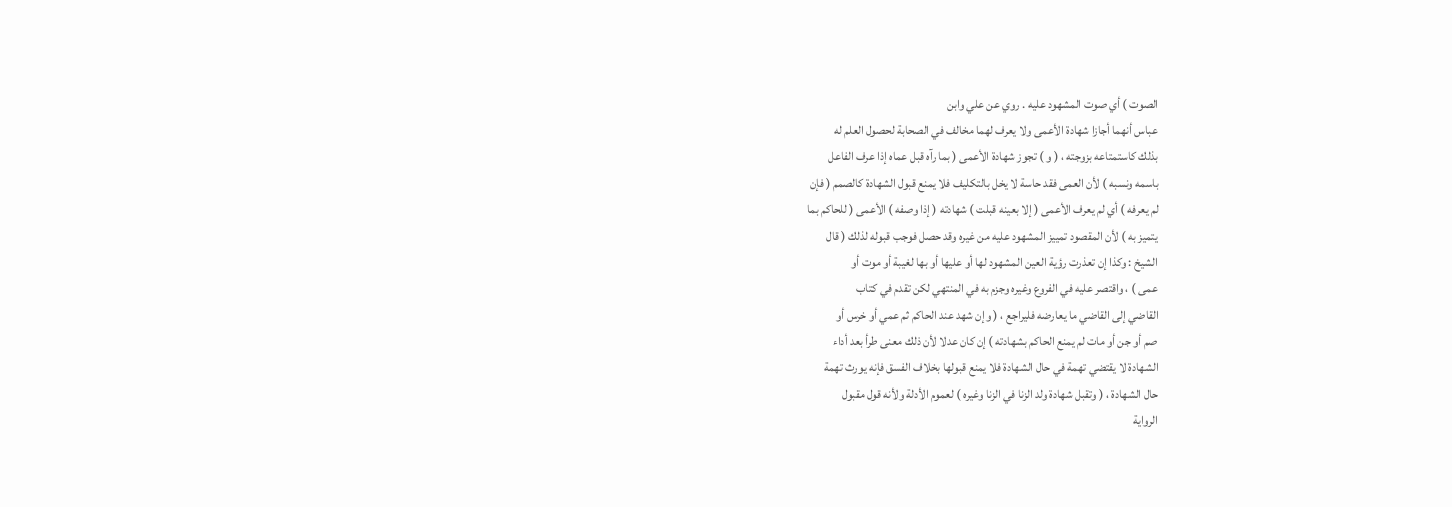الصوت ) أي صوت المشهود عليه . روي عن علي وابن
عباس أنهما أجازا شهادة الأعمى ولا يعرف لهما مخالف في الصحابة لحصول العلم له
بذلك كاستمتاعه بزوجته ، ( و ) تجوز شهادة الأعمى ( بما رآه قبل عماه إذا عرف الفاعل
باسمه ونسبه ) لأن العمى فقد حاسة لا يخل بالتكليف فلا يمنع قبول الشهادة كالصمم ( فإن
لم يعرفه ) أي لم يعرف الأعمى ( إلا بعينه قبلت ) شهادته ( إذا وصفه ) الأعمى ( للحاكم بما
يتميز به ) لأن المقصود تمييز المشهود عليه من غيره وقد حصل فوجب قبوله لذلك ( قال
الشيخ : وكذا إن تعذرت رؤية العين المشهود لها أو عليها أو بها لغيبة أو موت أو
عمى ) ، واقتصر عليه في الفروع وغيره وجزم به في المنتهي لكن تقدم في كتاب
القاضي إلى القاضي ما يعارضه فليراجع ، ( وإن شهد عند الحاكم ثم عمي أو خرس أو
صم أو جن أو مات لم يمنع الحاكم بشهادته ) إن كان عدلا لأن ذلك معنى طرأ بعد أداء
الشهادة لا يقتضي تهمة في حال الشهادة فلا يمنع قبولها بخلاف الفسق فإنه يورث تهمة
حال الشهادة ، ( وتقبل شهادة ولد الزنا في الزنا وغيره ) لعموم الأدلة ولأنه قول مقبول
الرواية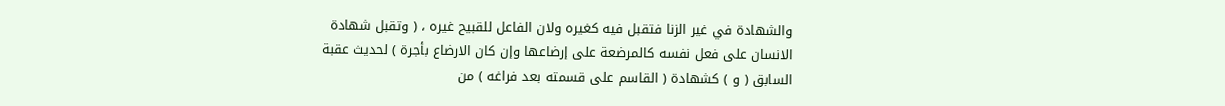والشهادة في غير الزنا فتقبل فيه كغيره ولان الفاعل للقبيح غيره ، ( وتقبل شهادة
الانسان على فعل نفسه كالمرضعة على إرضاعها وإن كان الارضاع بأجرة ) لحديث عقبة
السابق ( و ) كشهادة ( القاسم على قسمته بعد فراغه ) من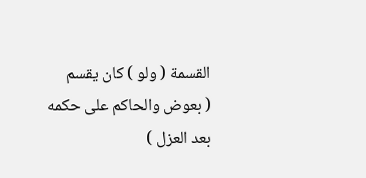القسمة ( ولو ) كان يقسم
( بعوض والحاكم على حكمه بعد العزل )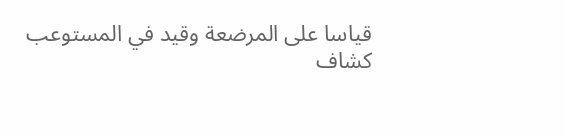قياسا على المرضعة وقيد في المستوعب
كشاف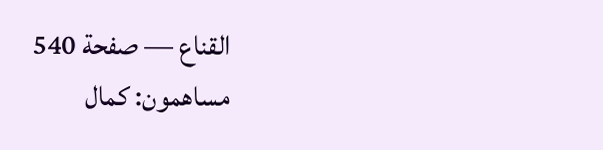القناع — صفحة 540
مساهمون: كمال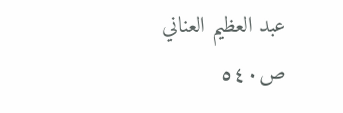عبد العظيم العناني
ص٥٤٠